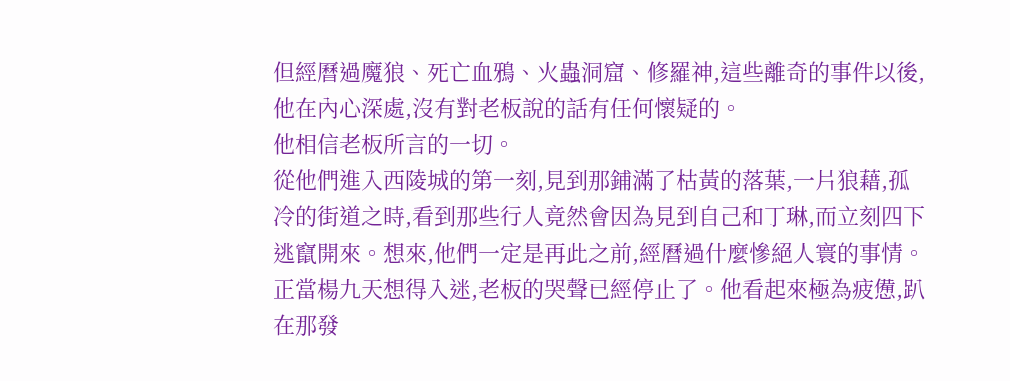但經曆過魔狼、死亡血鴉、火蟲洞窟、修羅神,這些離奇的事件以後,他在內心深處,沒有對老板說的話有任何懷疑的。
他相信老板所言的一切。
從他們進入西陵城的第一刻,見到那鋪滿了枯黃的落葉,一片狼藉,孤冷的街道之時,看到那些行人竟然會因為見到自己和丁琳,而立刻四下逃竄開來。想來,他們一定是再此之前,經曆過什麼慘絕人寰的事情。
正當楊九天想得入迷,老板的哭聲已經停止了。他看起來極為疲憊,趴在那發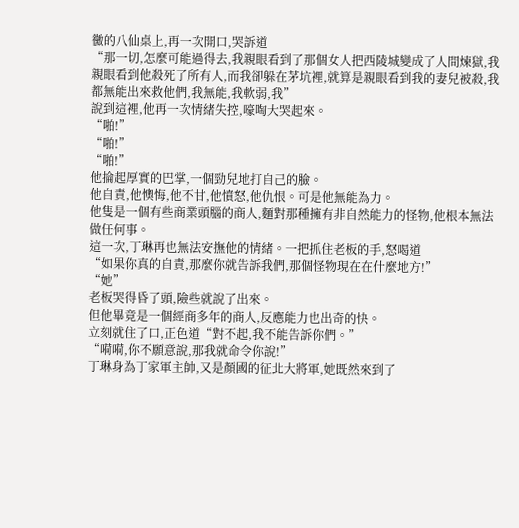黴的八仙桌上,再一次開口,哭訴道
“那一切,怎麼可能過得去,我親眼看到了那個女人把西陵城變成了人間煉獄,我親眼看到他殺死了所有人,而我卻躲在茅坑裡,就算是親眼看到我的妻兒被殺,我都無能出來救他們,我無能,我軟弱,我”
說到這裡,他再一次情緒失控,嚎啕大哭起來。
“啪!”
“啪!”
“啪!”
他掄起厚實的巴掌,一個勁兒地打自己的臉。
他自責,他懊悔,他不甘,他憤怒,他仇恨。可是他無能為力。
他隻是一個有些商業頭腦的商人,麵對那種擁有非自然能力的怪物,他根本無法做任何事。
這一次,丁琳再也無法安撫他的情緒。一把抓住老板的手,怒喝道
“如果你真的自責,那麼你就告訴我們,那個怪物現在在什麼地方!”
“她”
老板哭得昏了頭,險些就說了出來。
但他畢竟是一個經商多年的商人,反應能力也出奇的快。
立刻就住了口,正色道“對不起,我不能告訴你們。”
“嗬嗬,你不願意說,那我就命令你說!”
丁琳身為丁家軍主帥,又是顏國的征北大將軍,她既然來到了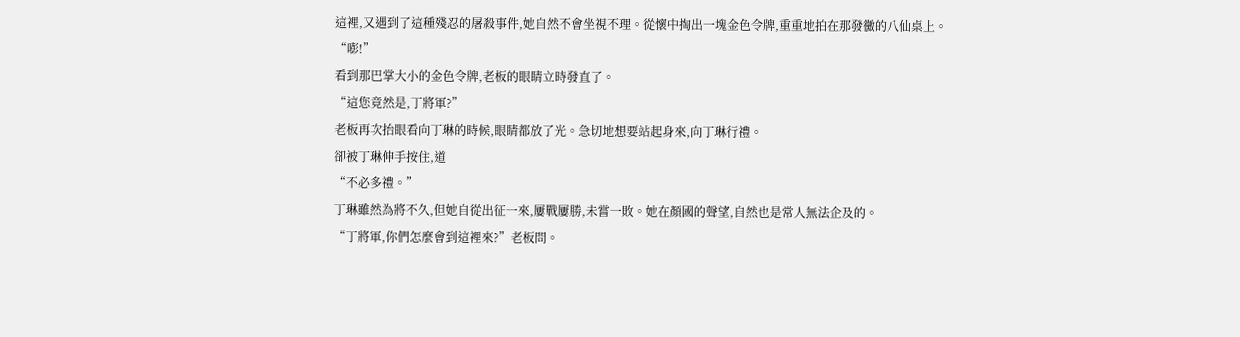這裡,又遇到了這種殘忍的屠殺事件,她自然不會坐視不理。從懷中掏出一塊金色令牌,重重地拍在那發黴的八仙桌上。
“嘭!”
看到那巴掌大小的金色令牌,老板的眼睛立時發直了。
“這您竟然是,丁將軍?”
老板再次抬眼看向丁琳的時候,眼睛都放了光。急切地想要站起身來,向丁琳行禮。
卻被丁琳伸手按住,道
“不必多禮。”
丁琳雖然為將不久,但她自從出征一來,屢戰屢勝,未嘗一敗。她在顏國的聲望,自然也是常人無法企及的。
“丁將軍,你們怎麼會到這裡來?”老板問。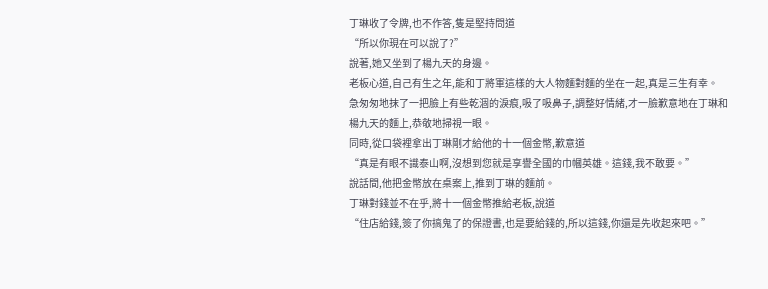丁琳收了令牌,也不作答,隻是堅持問道
“所以你現在可以說了?”
說著,她又坐到了楊九天的身邊。
老板心道,自己有生之年,能和丁將軍這樣的大人物麵對麵的坐在一起,真是三生有幸。
急匆匆地抹了一把臉上有些乾涸的淚痕,吸了吸鼻子,調整好情緒,才一臉歉意地在丁琳和楊九天的麵上,恭敬地掃視一眼。
同時,從口袋裡拿出丁琳剛才給他的十一個金幣,歉意道
“真是有眼不識泰山啊,沒想到您就是享譽全國的巾幗英雄。這錢,我不敢要。”
說話間,他把金幣放在桌案上,推到丁琳的麵前。
丁琳對錢並不在乎,將十一個金幣推給老板,說道
“住店給錢,簽了你搞鬼了的保證書,也是要給錢的,所以這錢,你還是先收起來吧。”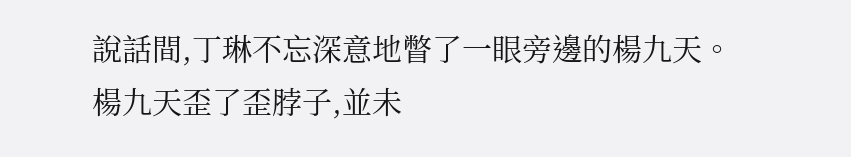說話間,丁琳不忘深意地瞥了一眼旁邊的楊九天。
楊九天歪了歪脖子,並未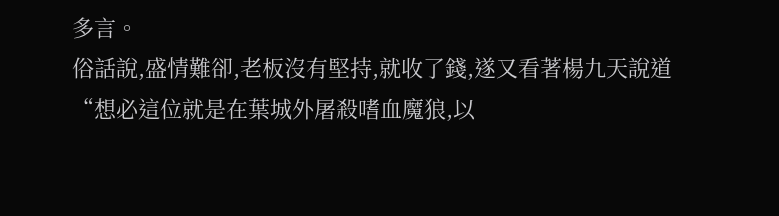多言。
俗話說,盛情難卻,老板沒有堅持,就收了錢,遂又看著楊九天說道
“想必這位就是在葉城外屠殺嗜血魔狼,以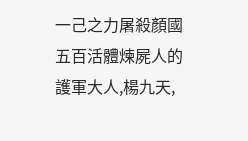一己之力屠殺顏國五百活體煉屍人的護軍大人,楊九天,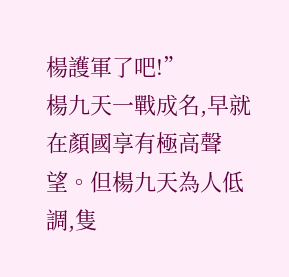楊護軍了吧!”
楊九天一戰成名,早就在顏國享有極高聲望。但楊九天為人低調,隻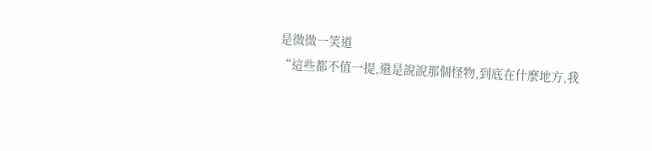是微微一笑道
“這些都不值一提,還是說說那個怪物,到底在什麼地方,我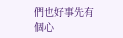們也好事先有個心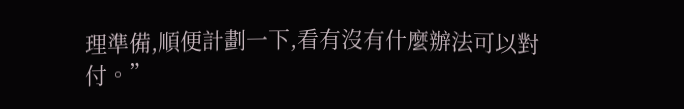理準備,順便計劃一下,看有沒有什麼辦法可以對付。”